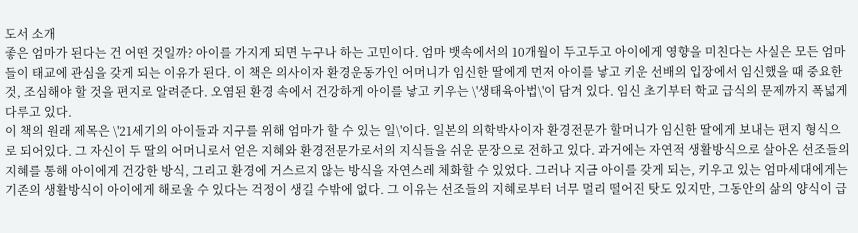도서 소개
좋은 엄마가 된다는 건 어떤 것일까? 아이를 가지게 되면 누구나 하는 고민이다. 엄마 뱃속에서의 10개월이 두고두고 아이에게 영향을 미친다는 사실은 모든 엄마들이 태교에 관심을 갖게 되는 이유가 된다. 이 책은 의사이자 환경운동가인 어머니가 임신한 딸에게 먼저 아이를 낳고 키운 선배의 입장에서 임신했을 때 중요한 것, 조심해야 할 것을 편지로 알려준다. 오염된 환경 속에서 건강하게 아이를 낳고 키우는 \'생태육아법\'이 담겨 있다. 임신 초기부터 학교 급식의 문제까지 폭넓게 다루고 있다.
이 책의 원래 제목은 \'21세기의 아이들과 지구를 위해 엄마가 할 수 있는 일\'이다. 일본의 의학박사이자 환경전문가 할머니가 임신한 딸에게 보내는 편지 형식으로 되어있다. 그 자신이 두 딸의 어머니로서 얻은 지혜와 환경전문가로서의 지식들을 쉬운 문장으로 전하고 있다. 과거에는 자연적 생활방식으로 살아온 선조들의 지혜를 통해 아이에게 건강한 방식, 그리고 환경에 거스르지 않는 방식을 자연스레 체화할 수 있었다. 그러나 지금 아이를 갖게 되는, 키우고 있는 엄마세대에게는 기존의 생활방식이 아이에게 해로울 수 있다는 걱정이 생길 수밖에 없다. 그 이유는 선조들의 지혜로부터 너무 멀리 떨어진 탓도 있지만, 그동안의 삶의 양식이 급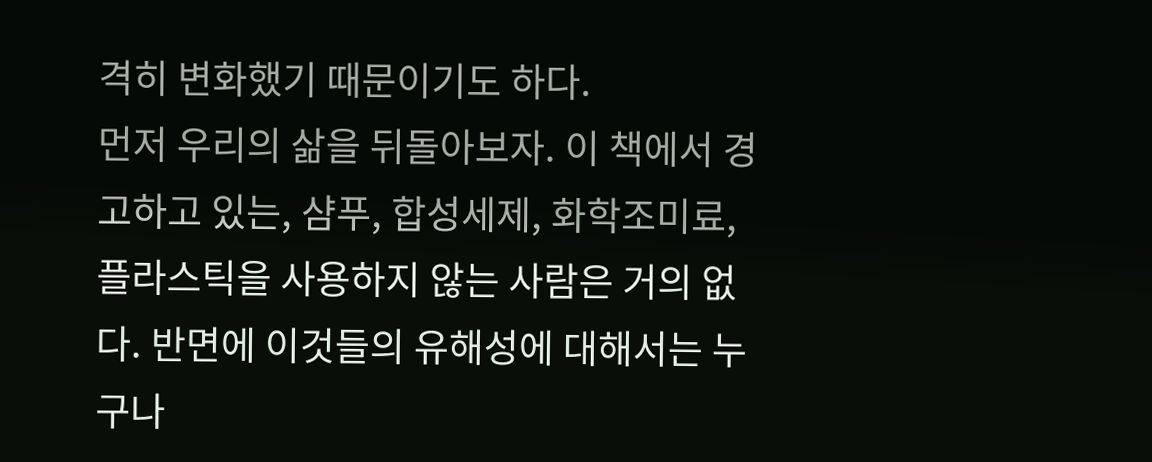격히 변화했기 때문이기도 하다.
먼저 우리의 삶을 뒤돌아보자. 이 책에서 경고하고 있는, 샴푸, 합성세제, 화학조미료, 플라스틱을 사용하지 않는 사람은 거의 없다. 반면에 이것들의 유해성에 대해서는 누구나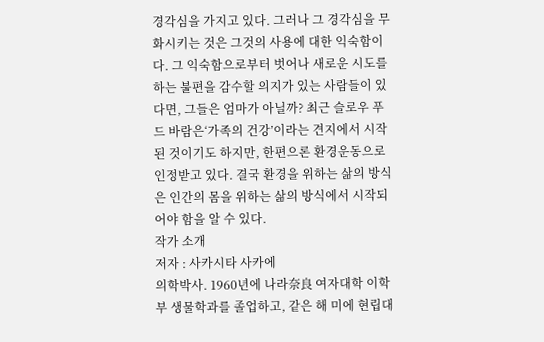경각심을 가지고 있다. 그러나 그 경각심을 무화시키는 것은 그것의 사용에 대한 익숙함이다. 그 익숙함으로부터 벗어나 새로운 시도를 하는 불편을 감수할 의지가 있는 사람들이 있다면, 그들은 엄마가 아닐까? 최근 슬로우 푸드 바람은‘가족의 건강’이라는 견지에서 시작된 것이기도 하지만, 한편으론 환경운동으로 인정받고 있다. 결국 환경을 위하는 삶의 방식은 인간의 몸을 위하는 삶의 방식에서 시작되어야 함을 알 수 있다.
작가 소개
저자 : 사카시타 사카에
의학박사. 1960년에 나라奈良 여자대학 이학부 생물학과를 졸업하고, 같은 해 미에 현립대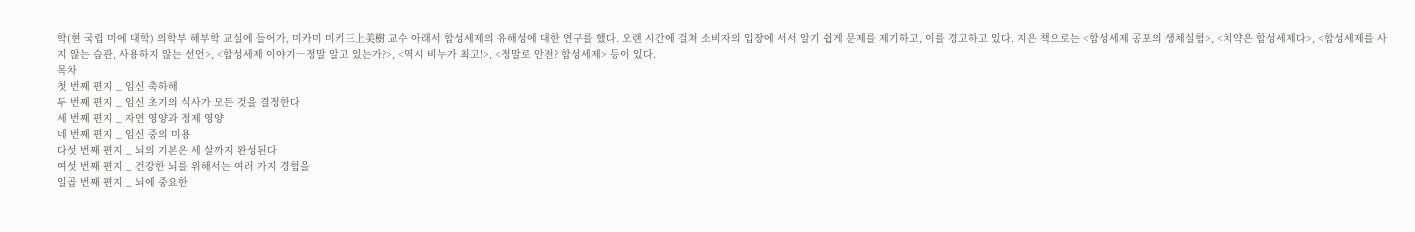학(현 국립 미에 대학) 의학부 해부학 교실에 들어가, 미카미 미키三上美樹 교수 아래서 합성세제의 유해성에 대한 연구를 했다. 오랜 시간에 걸쳐 소비자의 입장에 서서 알기 쉽게 문제를 제기하고, 이를 경고하고 있다. 지은 책으로는 <합성세제 공포의 생체실험>, <치약은 합성세제다>, <합성세제를 사지 않는 습관, 사용하지 않는 선언>, <합성세제 이야기―정말 알고 있는가?>, <역시 비누가 최고!>, <정말로 안전? 합성세제> 등이 있다.
목차
첫 번째 편지 _ 임신 축하해
두 번째 편지 _ 임신 초기의 식사가 모든 것을 결정한다
세 번째 편지 _ 자연 영양과 정제 영양
네 번째 편지 _ 임신 중의 미용
다섯 번째 편지 _ 뇌의 기본은 세 살까지 완성된다
여섯 번째 편지 _ 건강한 뇌를 위해서는 여러 가지 경험을
일곱 번째 편지 _ 뇌에 중요한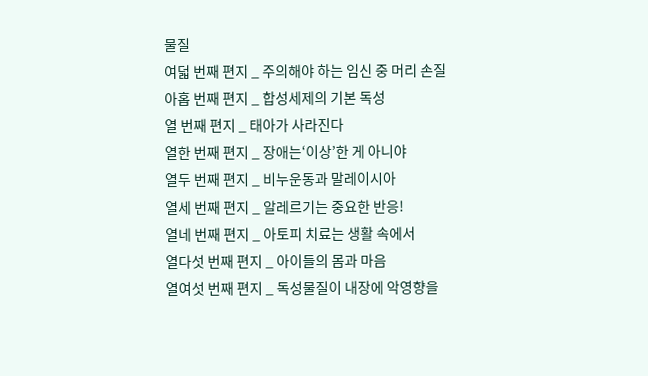물질
여덟 번째 편지 _ 주의해야 하는 임신 중 머리 손질
아홉 번째 편지 _ 합성세제의 기본 독성
열 번째 편지 _ 태아가 사라진다
열한 번째 편지 _ 장애는‘이상’한 게 아니야
열두 번째 편지 _ 비누운동과 말레이시아
열세 번째 편지 _ 알레르기는 중요한 반응!
열네 번째 편지 _ 아토피 치료는 생활 속에서
열다섯 번째 편지 _ 아이들의 몸과 마음
열여섯 번째 편지 _ 독성물질이 내장에 악영향을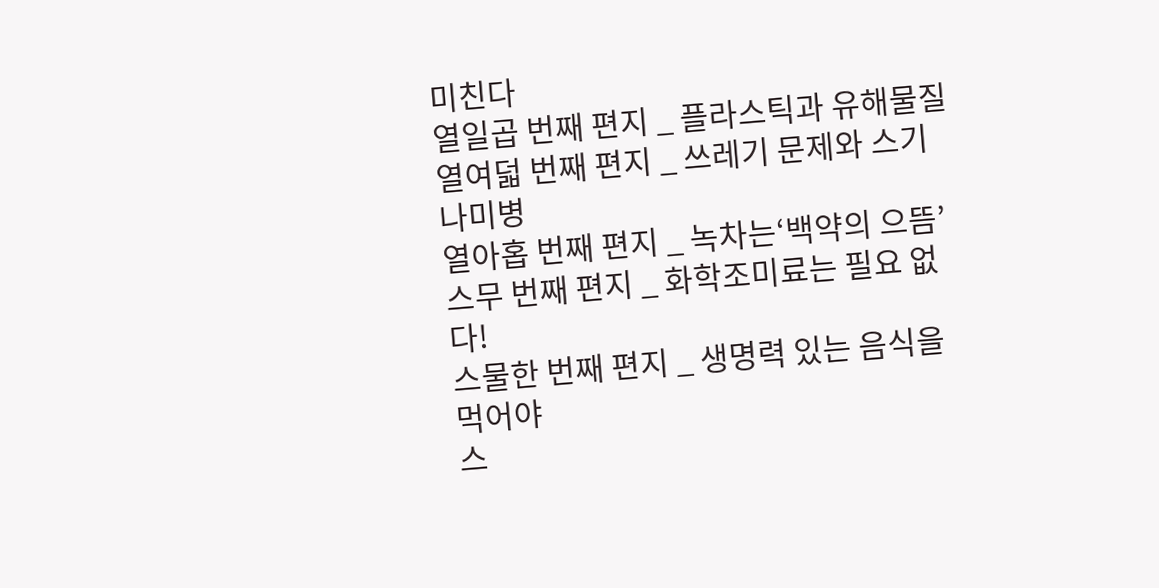미친다
열일곱 번째 편지 _ 플라스틱과 유해물질
열여덟 번째 편지 _ 쓰레기 문제와 스기나미병
열아홉 번째 편지 _ 녹차는‘백약의 으뜸’
스무 번째 편지 _ 화학조미료는 필요 없다!
스물한 번째 편지 _ 생명력 있는 음식을 먹어야
스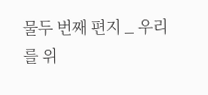물두 번째 편지 _ 우리를 위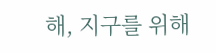해, 지구를 위해